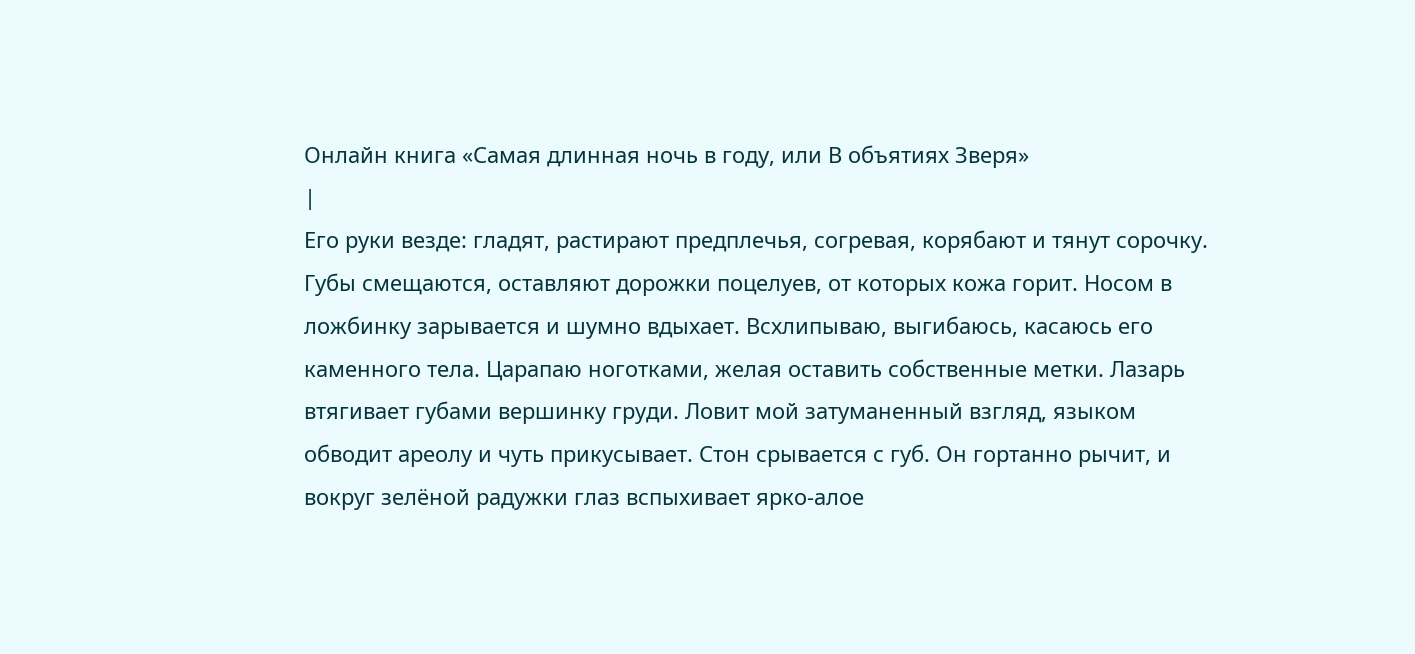Онлайн книга «Самая длинная ночь в году, или В объятиях Зверя»
|
Его руки везде: гладят, растирают предплечья, согревая, корябают и тянут сорочку. Губы смещаются, оставляют дорожки поцелуев, от которых кожа горит. Носом в ложбинку зарывается и шумно вдыхает. Всхлипываю, выгибаюсь, касаюсь его каменного тела. Царапаю ноготками, желая оставить собственные метки. Лазарь втягивает губами вершинку груди. Ловит мой затуманенный взгляд, языком обводит ареолу и чуть прикусывает. Стон срывается с губ. Он гортанно рычит, и вокруг зелёной радужки глаз вспыхивает ярко-алое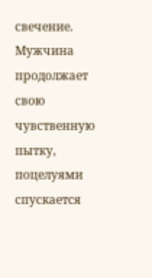свечение. Мужчина продолжает свою чувственную пытку, поцелуями спускается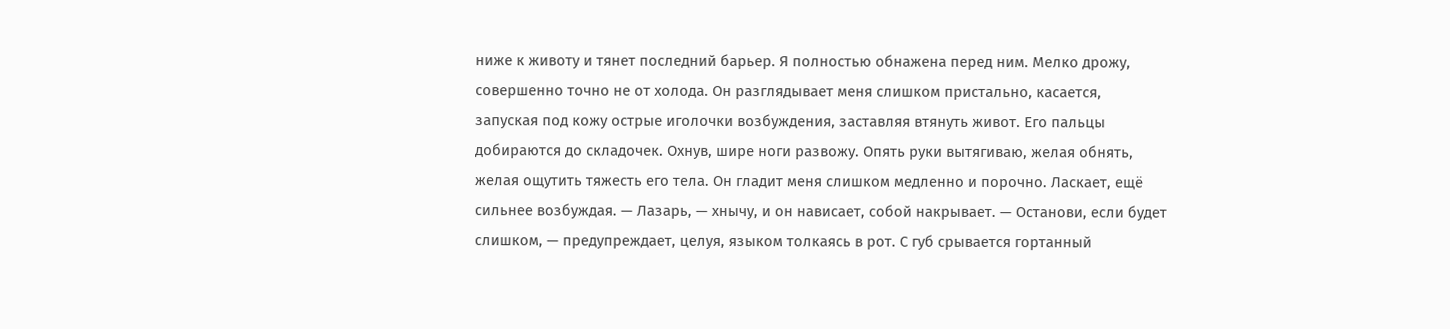ниже к животу и тянет последний барьер. Я полностью обнажена перед ним. Мелко дрожу, совершенно точно не от холода. Он разглядывает меня слишком пристально, касается, запуская под кожу острые иголочки возбуждения, заставляя втянуть живот. Его пальцы добираются до складочек. Охнув, шире ноги развожу. Опять руки вытягиваю, желая обнять, желая ощутить тяжесть его тела. Он гладит меня слишком медленно и порочно. Ласкает, ещё сильнее возбуждая. — Лазарь, — хнычу, и он нависает, собой накрывает. — Останови, если будет слишком, — предупреждает, целуя, языком толкаясь в рот. С губ срывается гортанный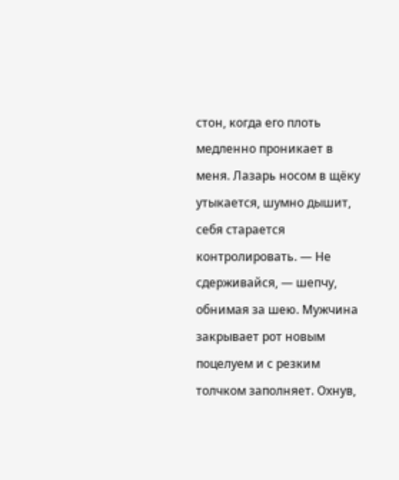стон, когда его плоть медленно проникает в меня. Лазарь носом в щёку утыкается, шумно дышит, себя старается контролировать. — Не сдерживайся, — шепчу, обнимая за шею. Мужчина закрывает рот новым поцелуем и с резким толчком заполняет. Охнув,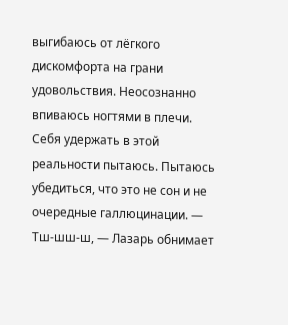выгибаюсь от лёгкого дискомфорта на грани удовольствия. Неосознанно впиваюсь ногтями в плечи. Себя удержать в этой реальности пытаюсь. Пытаюсь убедиться, что это не сон и не очередные галлюцинации. — Тш-шш-ш, — Лазарь обнимает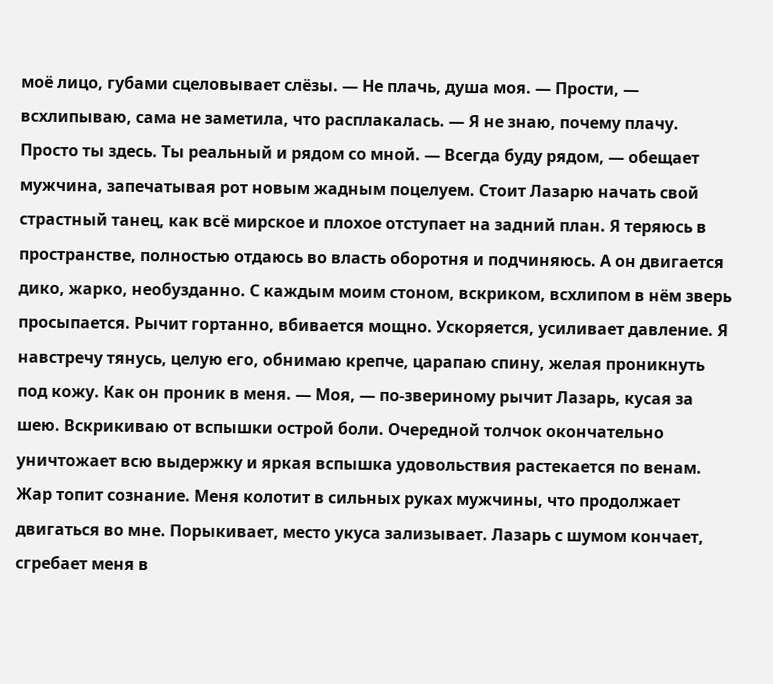моё лицо, губами сцеловывает слёзы. — Не плачь, душа моя. — Прости, — всхлипываю, сама не заметила, что расплакалась. — Я не знаю, почему плачу. Просто ты здесь. Ты реальный и рядом со мной. — Всегда буду рядом, — обещает мужчина, запечатывая рот новым жадным поцелуем. Стоит Лазарю начать свой страстный танец, как всё мирское и плохое отступает на задний план. Я теряюсь в пространстве, полностью отдаюсь во власть оборотня и подчиняюсь. А он двигается дико, жарко, необузданно. С каждым моим стоном, вскриком, всхлипом в нём зверь просыпается. Рычит гортанно, вбивается мощно. Ускоряется, усиливает давление. Я навстречу тянусь, целую его, обнимаю крепче, царапаю спину, желая проникнуть под кожу. Как он проник в меня. — Моя, — по-звериному рычит Лазарь, кусая за шею. Вскрикиваю от вспышки острой боли. Очередной толчок окончательно уничтожает всю выдержку и яркая вспышка удовольствия растекается по венам. Жар топит сознание. Меня колотит в сильных руках мужчины, что продолжает двигаться во мне. Порыкивает, место укуса зализывает. Лазарь с шумом кончает, сгребает меня в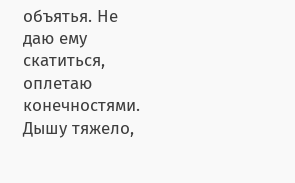объятья. Не даю ему скатиться, оплетаю конечностями. Дышу тяжело,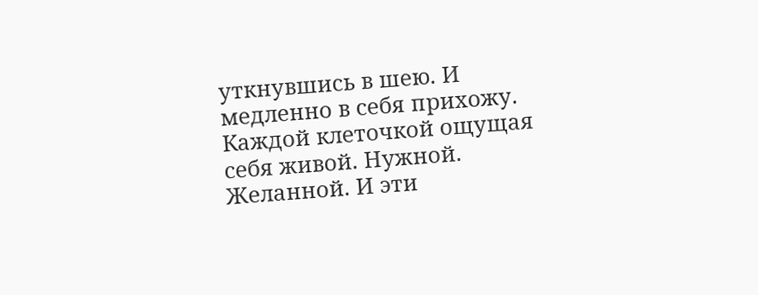уткнувшись в шею. И медленно в себя прихожу. Каждой клеточкой ощущая себя живой. Нужной. Желанной. И эти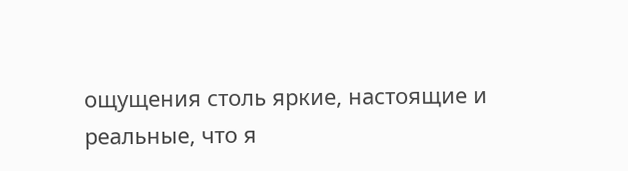ощущения столь яркие, настоящие и реальные, что я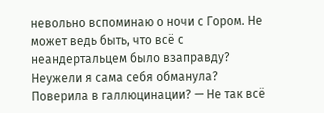невольно вспоминаю о ночи с Гором. Не может ведь быть, что всё с неандертальцем было взаправду? Неужели я сама себя обманула? Поверила в галлюцинации? — Не так всё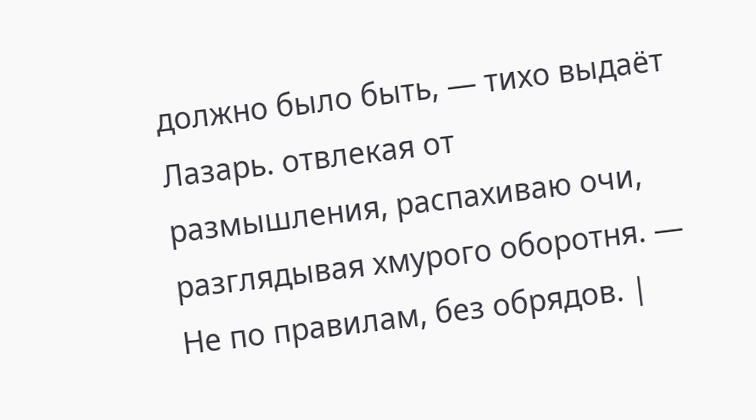должно было быть, — тихо выдаёт Лазарь. отвлекая от размышления, распахиваю очи, разглядывая хмурого оборотня. — Не по правилам, без обрядов. |